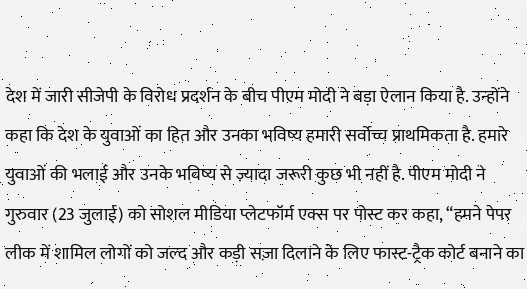देश में जारी सीजेपी के विरोध प्रदर्शन के बीच पीएम मोदी ने बड़ा ऐलान किया है. उन्होंने कहा कि देश के युवाओं का हित और उनका भविष्य हमारी सर्वोच्च प्राथमिकता है. हमारे युवाओं की भलाई और उनके भविष्य से ज़्यादा जरूरी कुछ भी नहीं है. पीएम मोदी ने गुरुवार (23 जुलाई) को सोशल मीडिया प्लेटफॉर्म एक्स पर पोस्ट कर कहा, “हमने पेपर लीक में शामिल लोगों को जल्द और कड़ी सज़ा दिलाने के लिए फास्ट-ट्रैक कोर्ट बनाने का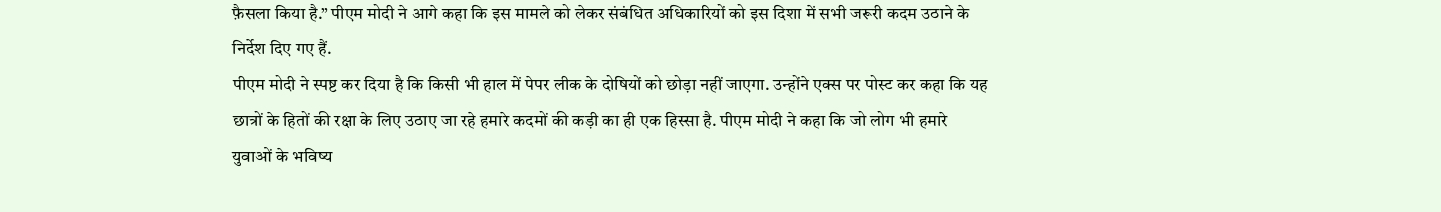फ़ैसला किया है.” पीएम मोदी ने आगे कहा कि इस मामले को लेकर संबंधित अधिकारियों को इस दिशा में सभी जरूरी कदम उठाने के निर्देश दिए गए हैं.
पीएम मोदी ने स्पष्ट कर दिया है कि किसी भी हाल में पेपर लीक के दोषियों को छोड़ा नहीं जाएगा. उन्होंने एक्स पर पोस्ट कर कहा कि यह छात्रों के हितों की रक्षा के लिए उठाए जा रहे हमारे कदमों की कड़ी का ही एक हिस्सा है. पीएम मोदी ने कहा कि जो लोग भी हमारे युवाओं के भविष्य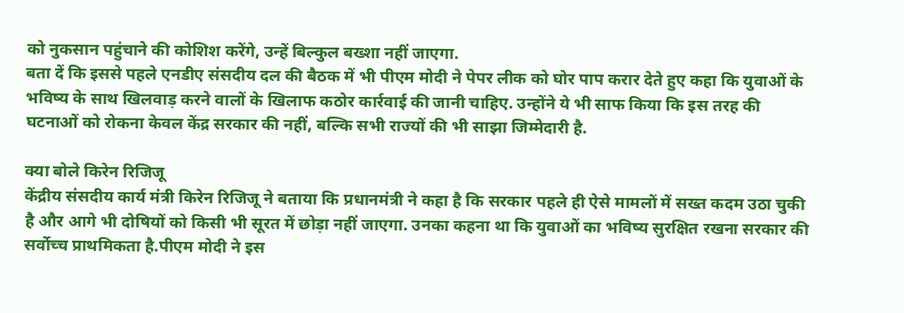को नुकसान पहुंचाने की कोशिश करेंगे, उन्हें बिल्कुल बख्शा नहीं जाएगा.
बता दें कि इससे पहले एनडीए संसदीय दल की बैठक में भी पीएम मोदी ने पेपर लीक को घोर पाप करार देते हुए कहा कि युवाओं के भविष्य के साथ खिलवाड़ करने वालों के खिलाफ कठोर कार्रवाई की जानी चाहिए. उन्होंने ये भी साफ किया कि इस तरह की घटनाओं को रोकना केवल केंद्र सरकार की नहीं, बल्कि सभी राज्यों की भी साझा जिम्मेदारी है.

क्या बोले किरेन रिजिजू
केंद्रीय संसदीय कार्य मंत्री किरेन रिजिजू ने बताया कि प्रधानमंत्री ने कहा है कि सरकार पहले ही ऐसे मामलों में सख्त कदम उठा चुकी है और आगे भी दोषियों को किसी भी सूरत में छोड़ा नहीं जाएगा. उनका कहना था कि युवाओं का भविष्य सुरक्षित रखना सरकार की सर्वोच्च प्राथमिकता है.पीएम मोदी ने इस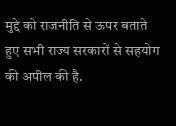मुद्दे को राजनीति से ऊपर बताते हुए सभी राज्य सरकारों से सहयोग की अपील की है.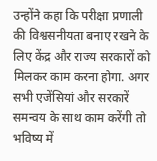उन्होंने कहा कि परीक्षा प्रणाली की विश्वसनीयता बनाए रखने के लिए केंद्र और राज्य सरकारों को मिलकर काम करना होगा. अगर सभी एजेंसियां और सरकारें समन्वय के साथ काम करेंगी तो भविष्य में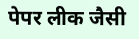पेपर लीक जैसी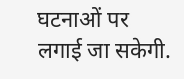घटनाओं पर लगाई जा सकेगी.